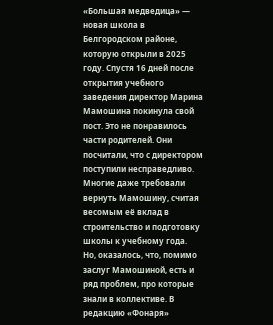«Большая медведица» — новая школа в Белгородском районе, которую открыли в 2025 году. Спустя 16 дней после открытия учебного заведения директор Марина Мамошина покинула свой пост. Это не понравилось части родителей. Они посчитали, что с директором поступили несправедливо. Многие даже требовали вернуть Мамошину, считая весомым её вклад в строительство и подготовку школы к учебному года.
Но, оказалось, что, помимо заслуг Мамошиной, есть и ряд проблем, про которые знали в коллективе. В редакцию «Фонаря»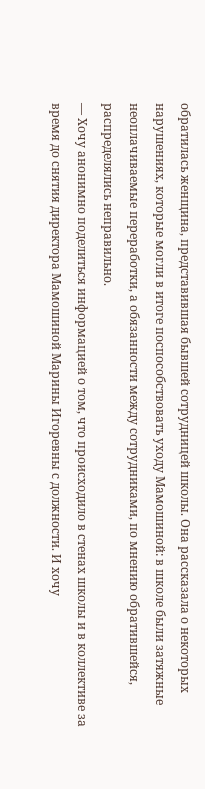обратилась женщина, представившая бывшей сотрудницей школы. Она рассказала о некоторых нарушениях, которые могли в итоге поспособствовать уходу Мамошиной: в школе были затяжные неоплачиваемые переработки, а обязанности между сотрудниками, по мнению обратившейся, распределялись неправильно.
— Хочу анонимно поделиться информацией о том, что происходило в стенах школы и в коллективе за время до снятия директора Мамошиной Марины Игоревны с должности. И хочу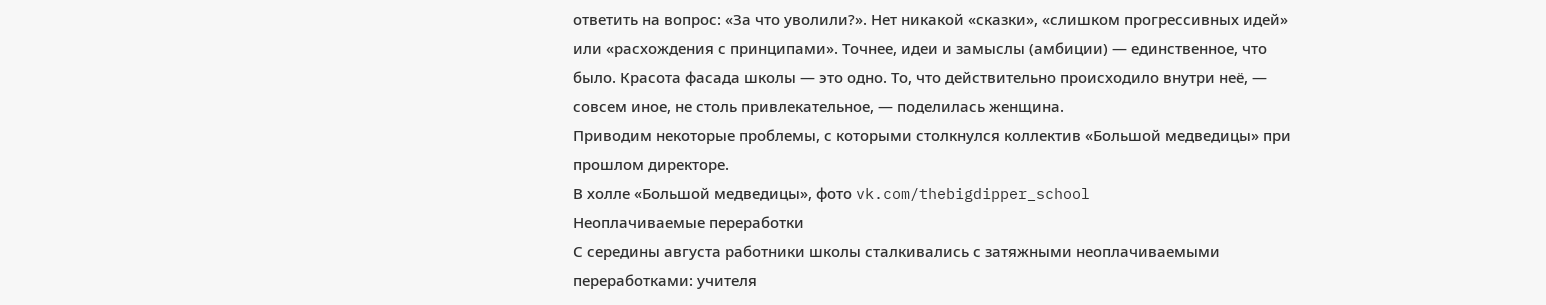ответить на вопрос: «За что уволили?». Нет никакой «сказки», «слишком прогрессивных идей» или «расхождения с принципами». Точнее, идеи и замыслы (амбиции) — единственное, что было. Красота фасада школы — это одно. То, что действительно происходило внутри неё, — совсем иное, не столь привлекательное, — поделилась женщина.
Приводим некоторые проблемы, с которыми столкнулся коллектив «Большой медведицы» при прошлом директоре.
В холле «Большой медведицы», фото vk.com/thebigdipper_school
Неоплачиваемые переработки
С середины августа работники школы сталкивались с затяжными неоплачиваемыми переработками: учителя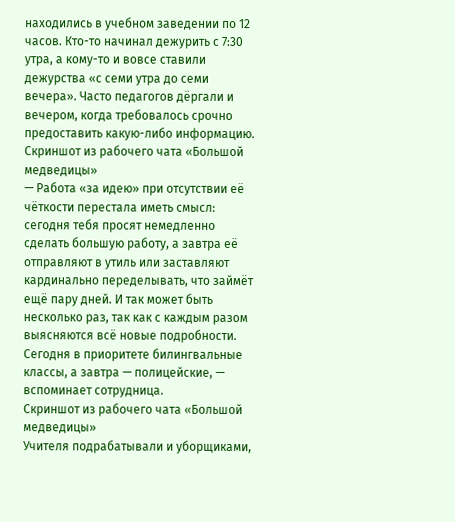находились в учебном заведении по 12 часов. Кто-то начинал дежурить с 7:30 утра, а кому-то и вовсе ставили дежурства «с семи утра до семи вечера». Часто педагогов дёргали и вечером, когда требовалось срочно предоставить какую-либо информацию.
Скриншот из рабочего чата «Большой медведицы»
— Работа «за идею» при отсутствии её чёткости перестала иметь смысл: сегодня тебя просят немедленно сделать большую работу, а завтра её отправляют в утиль или заставляют кардинально переделывать, что займёт ещё пару дней. И так может быть несколько раз, так как с каждым разом выясняются всё новые подробности. Сегодня в приоритете билингвальные классы, а завтра — полицейские, — вспоминает сотрудница.
Скриншот из рабочего чата «Большой медведицы»
Учителя подрабатывали и уборщиками,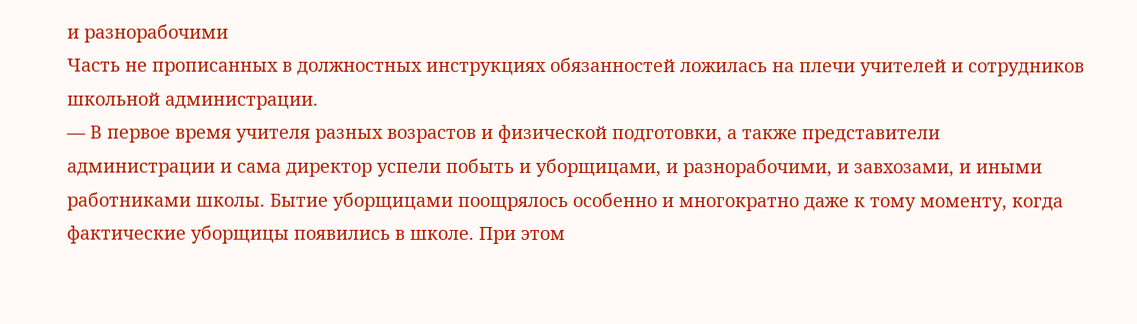и разнорабочими
Часть не прописанных в должностных инструкциях обязанностей ложилась на плечи учителей и сотрудников школьной администрации.
— В первое время учителя разных возрастов и физической подготовки, а также представители администрации и сама директор успели побыть и уборщицами, и разнорабочими, и завхозами, и иными работниками школы. Бытие уборщицами поощрялось особенно и многократно даже к тому моменту, когда фактические уборщицы появились в школе. При этом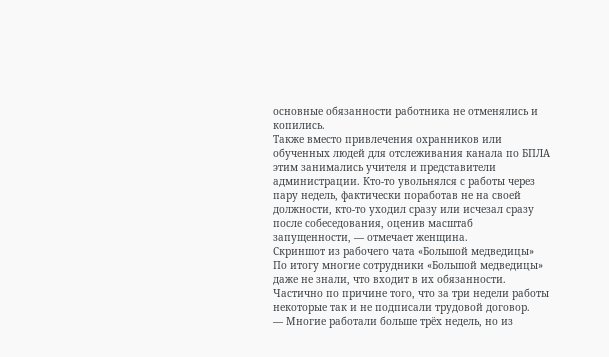основные обязанности работника не отменялись и копились.
Также вместо привлечения охранников или обученных людей для отслеживания канала по БПЛА этим занимались учителя и представители администрации. Кто-то увольнялся с работы через пару недель, фактически поработав не на своей должности, кто-то уходил сразу или исчезал сразу после собеседования, оценив масштаб запущенности, — отмечает женщина.
Скриншот из рабочего чата «Большой медведицы»
По итогу многие сотрудники «Большой медведицы» даже не знали, что входит в их обязанности. Частично по причине того, что за три недели работы некоторые так и не подписали трудовой договор.
— Многие работали больше трёх недель, но из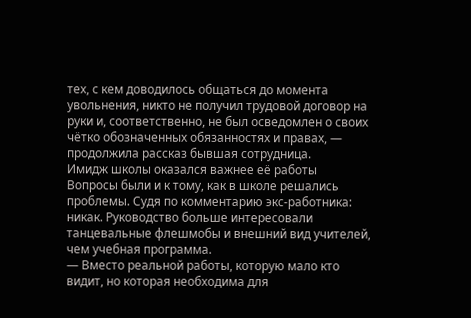тех, с кем доводилось общаться до момента увольнения, никто не получил трудовой договор на руки и, соответственно, не был осведомлен о своих чётко обозначенных обязанностях и правах, — продолжила рассказ бывшая сотрудница.
Имидж школы оказался важнее её работы
Вопросы были и к тому, как в школе решались проблемы. Судя по комментарию экс-работника: никак. Руководство больше интересовали танцевальные флешмобы и внешний вид учителей, чем учебная программа.
— Вместо реальной работы, которую мало кто видит, но которая необходима для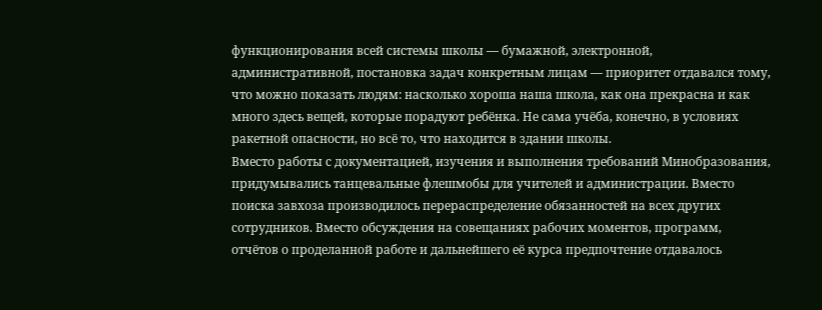функционирования всей системы школы — бумажной, электронной, административной, постановка задач конкретным лицам — приоритет отдавался тому, что можно показать людям: насколько хороша наша школа, как она прекрасна и как много здесь вещей, которые порадуют ребёнка. Не сама учёба, конечно, в условиях ракетной опасности, но всё то, что находится в здании школы.
Вместо работы с документацией, изучения и выполнения требований Минобразования, придумывались танцевальные флешмобы для учителей и администрации. Вместо поиска завхоза производилось перераспределение обязанностей на всех других сотрудников. Вместо обсуждения на совещаниях рабочих моментов, программ, отчётов о проделанной работе и дальнейшего её курса предпочтение отдавалось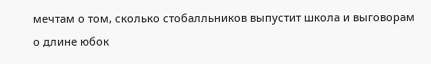мечтам о том, сколько стобалльников выпустит школа и выговорам о длине юбок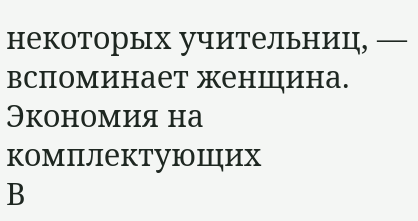некоторых учительниц, — вспоминает женщина.
Экономия на комплектующих
В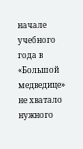начале учебного года в «Большой медведице» не хватало нужного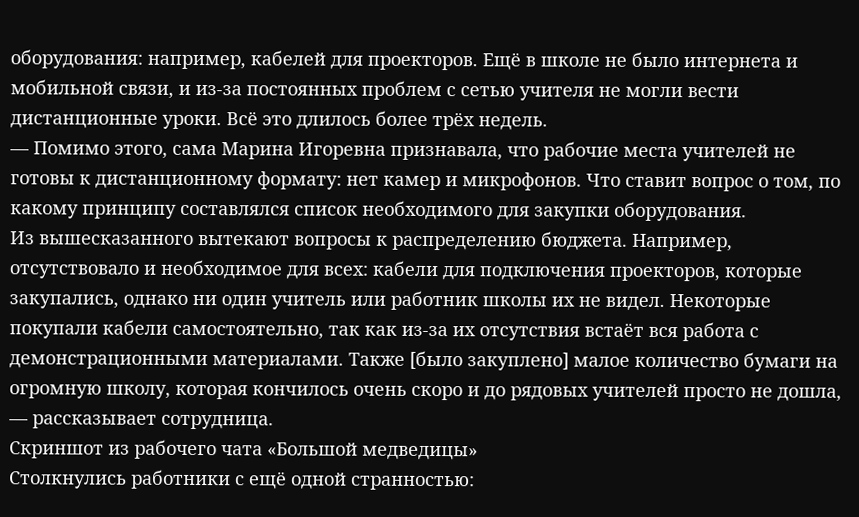оборудования: например, кабелей для проекторов. Ещё в школе не было интернета и мобильной связи, и из-за постоянных проблем с сетью учителя не могли вести дистанционные уроки. Всё это длилось более трёх недель.
— Помимо этого, сама Марина Игоревна признавала, что рабочие места учителей не готовы к дистанционному формату: нет камер и микрофонов. Что ставит вопрос о том, по какому принципу составлялся список необходимого для закупки оборудования.
Из вышесказанного вытекают вопросы к распределению бюджета. Например, отсутствовало и необходимое для всех: кабели для подключения проекторов, которые закупались, однако ни один учитель или работник школы их не видел. Некоторые покупали кабели самостоятельно, так как из-за их отсутствия встаёт вся работа с демонстрационными материалами. Также [было закуплено] малое количество бумаги на огромную школу, которая кончилось очень скоро и до рядовых учителей просто не дошла, — рассказывает сотрудница.
Скриншот из рабочего чата «Большой медведицы»
Столкнулись работники с ещё одной странностью: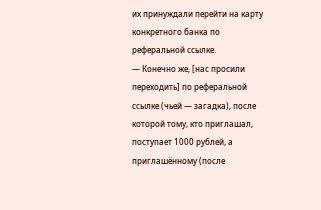их принуждали перейти на карту конкретного банка по реферальной ссылке.
— Конечно же, [нас просили переходить] по реферальной ссылке (чьей — загадка), после которой тому, кто приглашал, поступает 1000 рублей, а приглашённому (после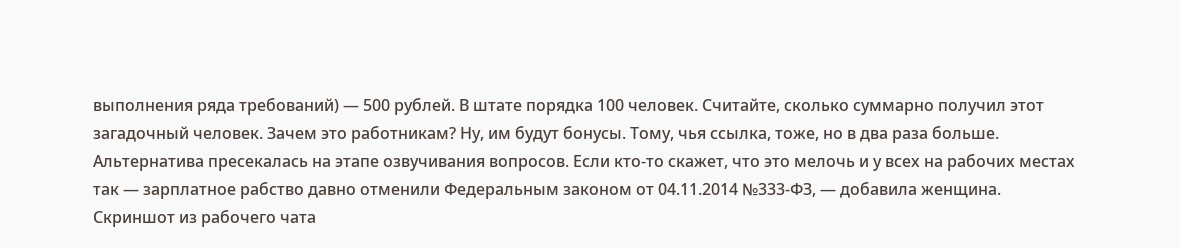выполнения ряда требований) — 500 рублей. В штате порядка 100 человек. Считайте, сколько суммарно получил этот загадочный человек. Зачем это работникам? Ну, им будут бонусы. Тому, чья ссылка, тоже, но в два раза больше. Альтернатива пресекалась на этапе озвучивания вопросов. Если кто-то скажет, что это мелочь и у всех на рабочих местах так — зарплатное рабство давно отменили Федеральным законом от 04.11.2014 №333-ФЗ, — добавила женщина.
Скриншот из рабочего чата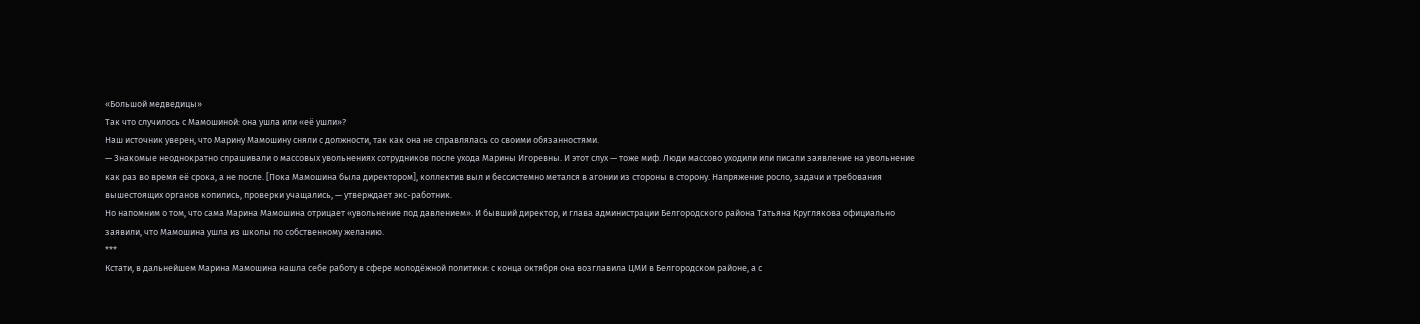«Большой медведицы»
Так что случилось с Мамошиной: она ушла или «её ушли»?
Наш источник уверен, что Марину Мамошину сняли с должности, так как она не справлялась со своими обязанностями.
— Знакомые неоднократно спрашивали о массовых увольнениях сотрудников после ухода Марины Игоревны. И этот слух — тоже миф. Люди массово уходили или писали заявление на увольнение как раз во время её срока, а не после. [Пока Мамошина была директором], коллектив выл и бессистемно метался в агонии из стороны в сторону. Напряжение росло, задачи и требования вышестоящих органов копились, проверки учащались, — утверждает экс-работник.
Но напомним о том, что сама Марина Мамошина отрицает «увольнение под давлением». И бывший директор, и глава администрации Белгородского района Татьяна Круглякова официально заявили, что Мамошина ушла из школы по собственному желанию.
***
Кстати, в дальнейшем Марина Мамошина нашла себе работу в сфере молодёжной политики: с конца октября она возглавила ЦМИ в Белгородском районе, а с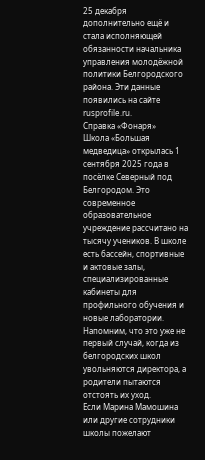25 декабря дополнительно ещё и стала исполняющей обязанности начальника управления молодёжной политики Белгородского района. Эти данные появились на сайте rusprofile.ru.
Справка «Фонаря»
Школа «Большая медведица» открылась 1 сентября 2025 года в посёлке Северный под Белгородом. Это современное образовательное учреждение рассчитано на тысячу учеников. В школе есть бассейн, спортивные и актовые залы, специализированные кабинеты для профильного обучения и новые лаборатории. Напомним, что это уже не первый случай, когда из белгородских школ увольняются директора, а родители пытаются отстоять их уход.
Если Марина Мамошина или другие сотрудники школы пожелают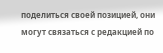поделиться своей позицией, они могут связаться с редакцией по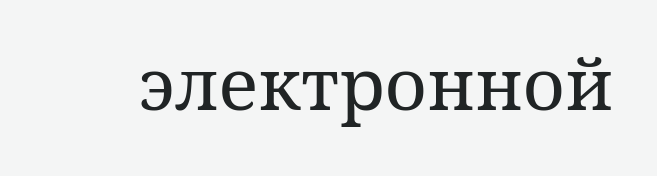электронной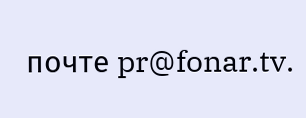почте pr@fonar.tv.